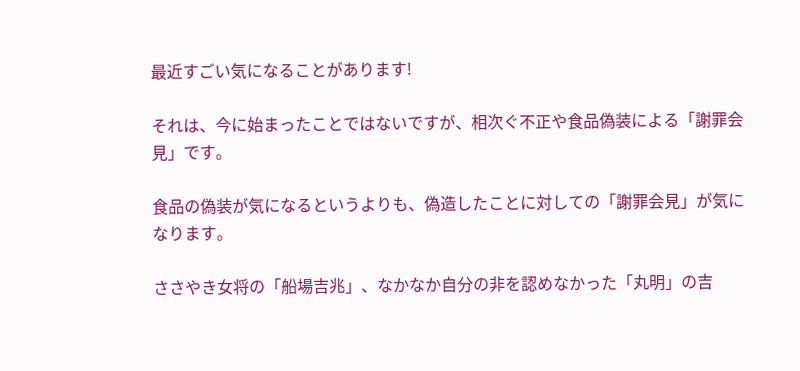最近すごい気になることがあります!

それは、今に始まったことではないですが、相次ぐ不正や食品偽装による「謝罪会見」です。

食品の偽装が気になるというよりも、偽造したことに対しての「謝罪会見」が気になります。

ささやき女将の「船場吉兆」、なかなか自分の非を認めなかった「丸明」の吉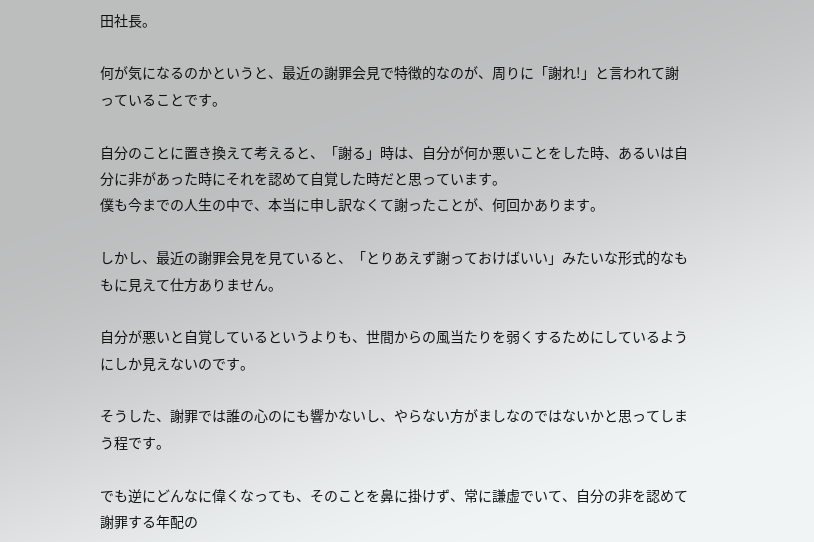田社長。

何が気になるのかというと、最近の謝罪会見で特徴的なのが、周りに「謝れ!」と言われて謝っていることです。

自分のことに置き換えて考えると、「謝る」時は、自分が何か悪いことをした時、あるいは自分に非があった時にそれを認めて自覚した時だと思っています。
僕も今までの人生の中で、本当に申し訳なくて謝ったことが、何回かあります。

しかし、最近の謝罪会見を見ていると、「とりあえず謝っておけばいい」みたいな形式的なももに見えて仕方ありません。

自分が悪いと自覚しているというよりも、世間からの風当たりを弱くするためにしているようにしか見えないのです。

そうした、謝罪では誰の心のにも響かないし、やらない方がましなのではないかと思ってしまう程です。

でも逆にどんなに偉くなっても、そのことを鼻に掛けず、常に謙虚でいて、自分の非を認めて謝罪する年配の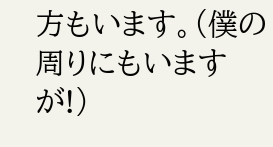方もいます。(僕の周りにもいますが!)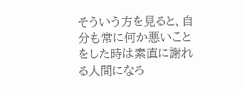そういう方を見ると、自分も常に何か悪いことをした時は素直に謝れる人間になろ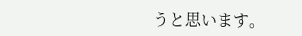うと思います。